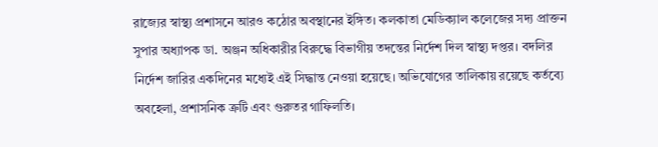রাজ্যের স্বাস্থ্য প্রশাসনে আরও কঠোর অবস্থানের ইঙ্গিত। কলকাতা মেডিক্যাল কলেজের সদ্য প্রাক্তন সুপার অধ্যাপক ডা. অঞ্জন অধিকারীর বিরুদ্ধে বিভাগীয় তদন্তের নির্দেশ দিল স্বাস্থ্য দপ্তর। বদলির নির্দেশ জারির একদিনের মধ্যেই এই সিদ্ধান্ত নেওয়া হয়েছে। অভিযোগের তালিকায় রয়েছে কর্তব্যে অবহেলা, প্রশাসনিক ত্রুটি এবং গুরুতর গাফিলতি।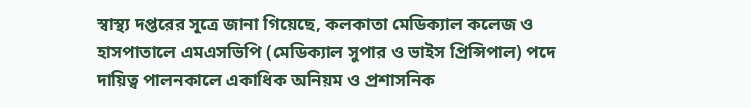স্বাস্থ্য দপ্তরের সূত্রে জানা গিয়েছে, কলকাতা মেডিক্যাল কলেজ ও হাসপাতালে এমএসভিপি (মেডিক্যাল সুপার ও ভাইস প্রিন্সিপাল) পদে দায়িত্ব পালনকালে একাধিক অনিয়ম ও প্রশাসনিক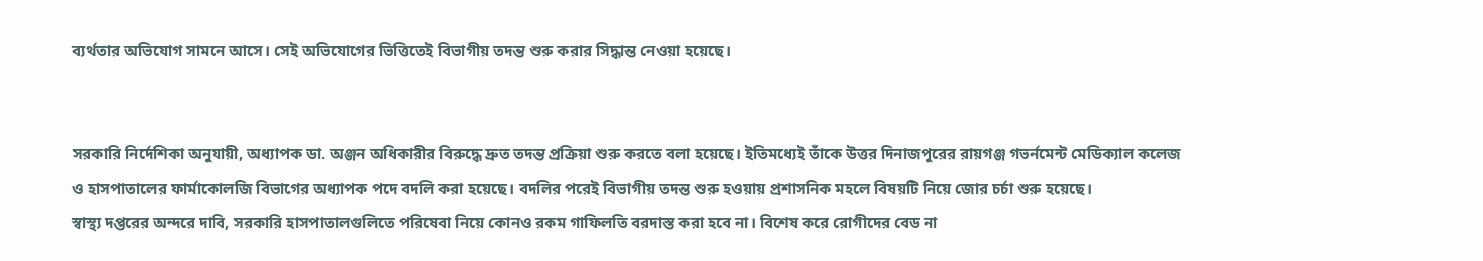ব্যর্থতার অভিযোগ সামনে আসে। সেই অভিযোগের ভিত্তিতেই বিভাগীয় তদন্ত শুরু করার সিদ্ধান্ত নেওয়া হয়েছে।


সরকারি নির্দেশিকা অনুযায়ী, অধ্যাপক ডা. অঞ্জন অধিকারীর বিরুদ্ধে দ্রুত তদন্ত প্রক্রিয়া শুরু করতে বলা হয়েছে। ইতিমধ্যেই তাঁকে উত্তর দিনাজপুরের রায়গঞ্জ গভর্নমেন্ট মেডিক্যাল কলেজ ও হাসপাতালের ফার্মাকোলজি বিভাগের অধ্যাপক পদে বদলি করা হয়েছে। বদলির পরেই বিভাগীয় তদন্ত শুরু হওয়ায় প্রশাসনিক মহলে বিষয়টি নিয়ে জোর চর্চা শুরু হয়েছে।
স্বাস্থ্য দপ্তরের অন্দরে দাবি, সরকারি হাসপাতালগুলিতে পরিষেবা নিয়ে কোনও রকম গাফিলতি বরদাস্ত করা হবে না। বিশেষ করে রোগীদের বেড না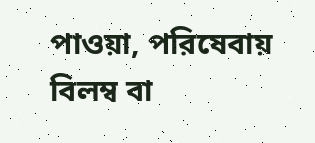পাওয়া, পরিষেবায় বিলম্ব বা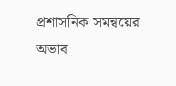প্রশাসনিক সমন্বয়ের অভাব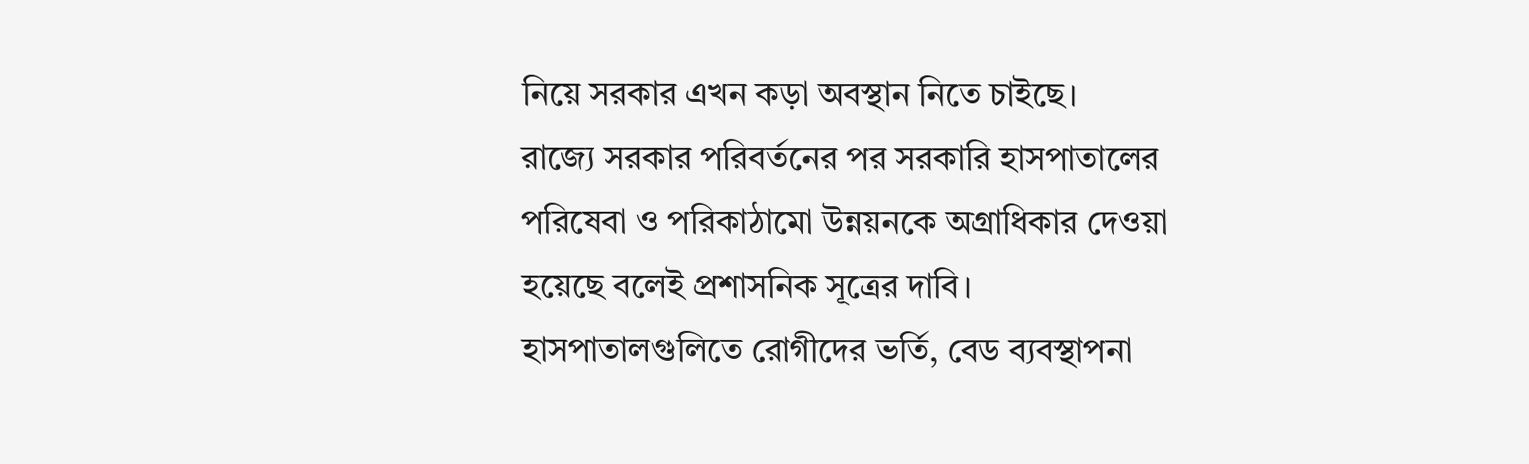নিয়ে সরকার এখন কড়া অবস্থান নিতে চাইছে।
রাজ্যে সরকার পরিবর্তনের পর সরকারি হাসপাতালের পরিষেবা ও পরিকাঠামো উন্নয়নকে অগ্রাধিকার দেওয়া হয়েছে বলেই প্রশাসনিক সূত্রের দাবি। হাসপাতালগুলিতে রোগীদের ভর্তি, বেড ব্যবস্থাপনা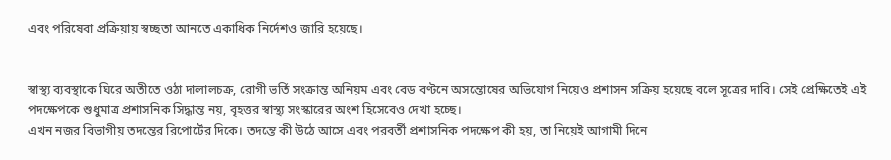এবং পরিষেবা প্রক্রিয়ায় স্বচ্ছতা আনতে একাধিক নির্দেশও জারি হয়েছে।


স্বাস্থ্য ব্যবস্থাকে ঘিরে অতীতে ওঠা দালালচক্র, রোগী ভর্তি সংক্রান্ত অনিয়ম এবং বেড বণ্টনে অসন্তোষের অভিযোগ নিয়েও প্রশাসন সক্রিয় হয়েছে বলে সূত্রের দাবি। সেই প্রেক্ষিতেই এই পদক্ষেপকে শুধুমাত্র প্রশাসনিক সিদ্ধান্ত নয়, বৃহত্তর স্বাস্থ্য সংস্কারের অংশ হিসেবেও দেখা হচ্ছে।
এখন নজর বিভাগীয় তদন্তের রিপোর্টের দিকে। তদন্তে কী উঠে আসে এবং পরবর্তী প্রশাসনিক পদক্ষেপ কী হয়, তা নিয়েই আগামী দিনে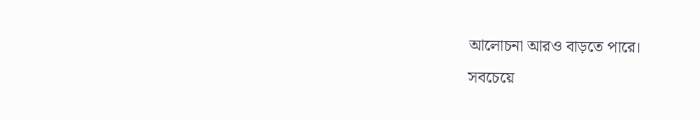আলোচনা আরও বাড়তে পারে।
সবচেয়ে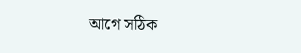আগে সঠিক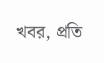খবর, প্রতি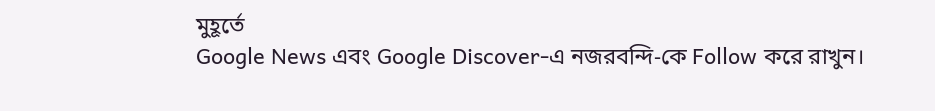মুহূর্তে
Google News এবং Google Discover-এ নজরবন্দি-কে Follow করে রাখুন।